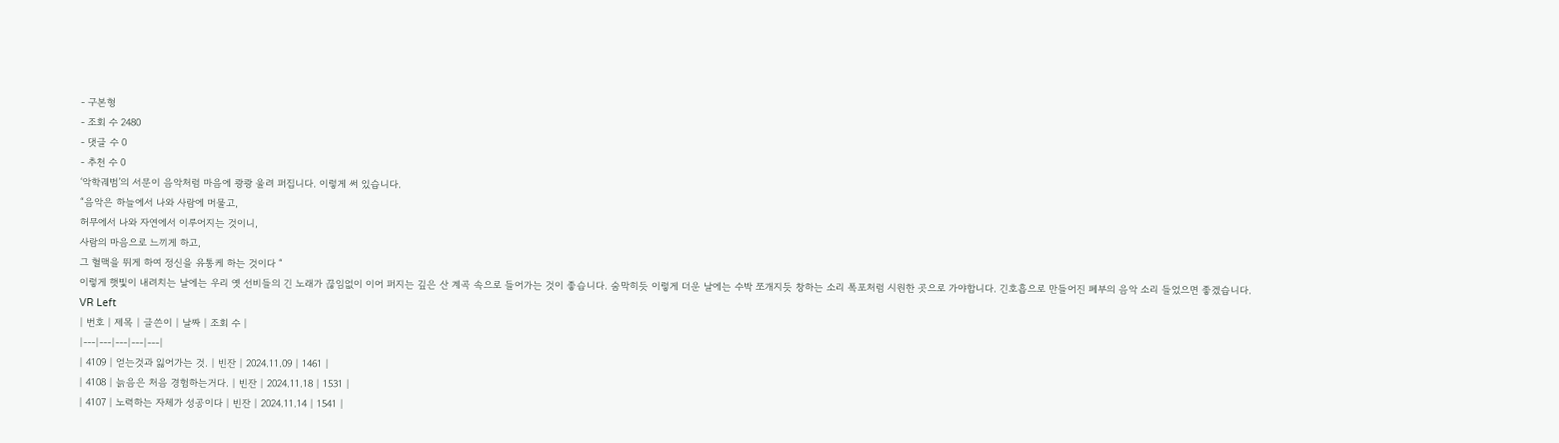- 구본형
- 조회 수 2480
- 댓글 수 0
- 추천 수 0
‘악학궤범’의 서문이 음악처럼 마음에 쾅쾅 울려 퍼집니다. 이렇게 써 있습니다.
“음악은 하늘에서 나와 사람에 머물고,
허무에서 나와 자연에서 이루어지는 것이니,
사람의 마음으로 느끼게 하고,
그 혈맥을 뛰게 하여 정신을 유통케 하는 것이다 “
이렇게 햇빛이 내려치는 날에는 우리 옛 선비들의 긴 노래가 끊임없이 이어 퍼지는 깊은 산 계곡 속으로 들어가는 것이 좋습니다. 숨막히듯 이렇게 더운 날에는 수박 쪼개지듯 창하는 소리 폭포처럼 시원한 곳으로 가야합니다. 긴호흡으로 만들어진 폐부의 음악 소리 들었으면 좋겠습니다.
VR Left
| 번호 | 제목 | 글쓴이 | 날짜 | 조회 수 |
|---|---|---|---|---|
| 4109 | 얻는것과 잃어가는 것. | 빈잔 | 2024.11.09 | 1461 |
| 4108 | 늙음은 처음 경험하는거다. | 빈잔 | 2024.11.18 | 1531 |
| 4107 | 노력하는 자체가 성공이다 | 빈잔 | 2024.11.14 | 1541 |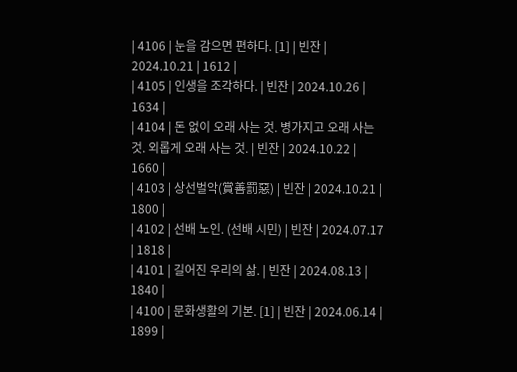| 4106 | 눈을 감으면 편하다. [1] | 빈잔 | 2024.10.21 | 1612 |
| 4105 | 인생을 조각하다. | 빈잔 | 2024.10.26 | 1634 |
| 4104 | 돈 없이 오래 사는 것. 병가지고 오래 사는것. 외롭게 오래 사는 것. | 빈잔 | 2024.10.22 | 1660 |
| 4103 | 상선벌악(賞善罰惡) | 빈잔 | 2024.10.21 | 1800 |
| 4102 | 선배 노인. (선배 시민) | 빈잔 | 2024.07.17 | 1818 |
| 4101 | 길어진 우리의 삶. | 빈잔 | 2024.08.13 | 1840 |
| 4100 | 문화생활의 기본. [1] | 빈잔 | 2024.06.14 | 1899 |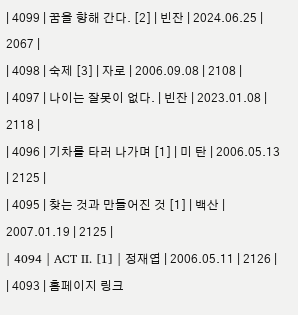| 4099 | 꿈을 향해 간다. [2] | 빈잔 | 2024.06.25 | 2067 |
| 4098 | 숙제 [3] | 자로 | 2006.09.08 | 2108 |
| 4097 | 나이는 잘못이 없다. | 빈잔 | 2023.01.08 | 2118 |
| 4096 | 기차를 타러 나가며 [1] | 미 탄 | 2006.05.13 | 2125 |
| 4095 | 찾는 것과 만들어진 것 [1] | 백산 | 2007.01.19 | 2125 |
| 4094 | ACT II. [1] | 정재엽 | 2006.05.11 | 2126 |
| 4093 | 홈페이지 링크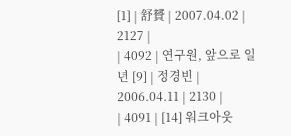[1] | 舒贇 | 2007.04.02 | 2127 |
| 4092 | 연구원, 앞으로 일년 [9] | 정경빈 | 2006.04.11 | 2130 |
| 4091 | [14] 워크아웃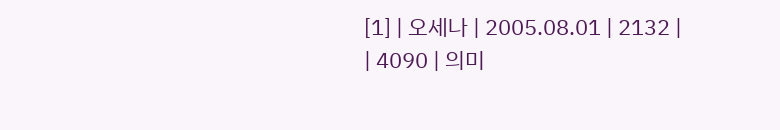[1] | 오세나 | 2005.08.01 | 2132 |
| 4090 | 의미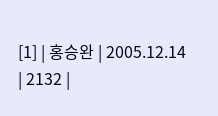[1] | 홍승완 | 2005.12.14 | 2132 |